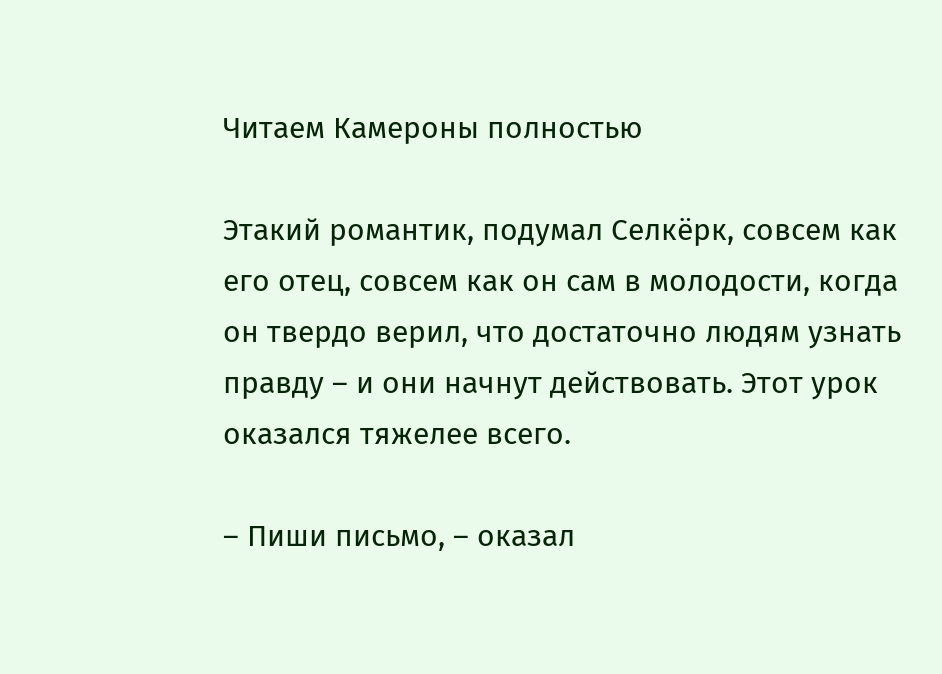Читаем Камероны полностью

Этакий романтик, подумал Селкёрк, совсем как его отец, совсем как он сам в молодости, когда он твердо верил, что достаточно людям узнать правду – и они начнут действовать. Этот урок оказался тяжелее всего.

– Пиши письмо, – оказал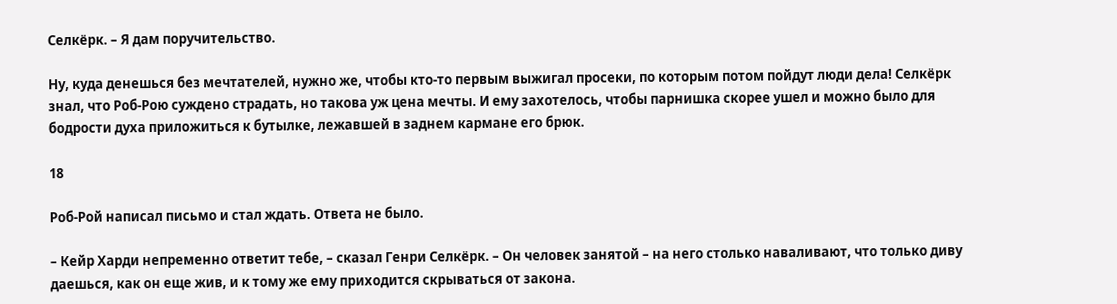Селкёрк. – Я дам поручительство.

Ну, куда денешься без мечтателей, нужно же, чтобы кто-то первым выжигал просеки, по которым потом пойдут люди дела! Селкёрк знал, что Роб-Рою суждено страдать, но такова уж цена мечты. И ему захотелось, чтобы парнишка скорее ушел и можно было для бодрости духа приложиться к бутылке, лежавшей в заднем кармане его брюк.

18

Роб-Рой написал письмо и стал ждать. Ответа не было.

– Кейр Харди непременно ответит тебе, – сказал Генри Селкёрк. – Он человек занятой – на него столько наваливают, что только диву даешься, как он еще жив, и к тому же ему приходится скрываться от закона.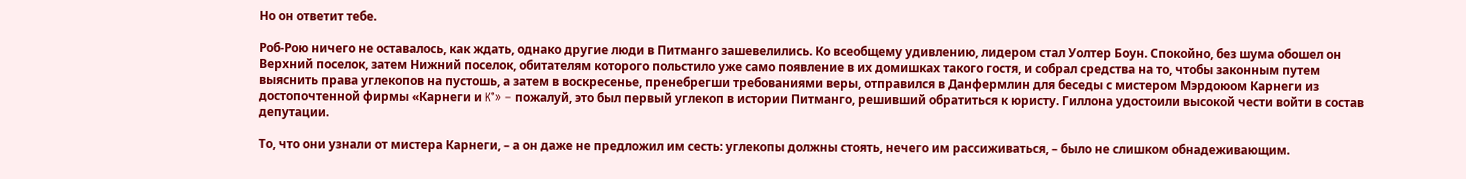Но он ответит тебе.

Роб-Рою ничего не оставалось, как ждать, однако другие люди в Питманго зашевелились. Ко всеобщему удивлению, лидером стал Уолтер Боун. Спокойно, без шума обошел он Верхний поселок, затем Нижний поселок, обитателям которого польстило уже само появление в их домишках такого гостя, и собрал средства на то, чтобы законным путем выяснить права углекопов на пустошь, а затем в воскресенье, пренебрегши требованиями веры, отправился в Данфермлин для беседы с мистером Мэрдоюом Карнеги из достопочтенной фирмы «Карнеги и K°» – пожалуй, это был первый углекоп в истории Питманго, решивший обратиться к юристу. Гиллона удостоили высокой чести войти в состав депутации.

То, что они узнали от мистера Карнеги, – а он даже не предложил им сесть: углекопы должны стоять, нечего им рассиживаться, – было не слишком обнадеживающим.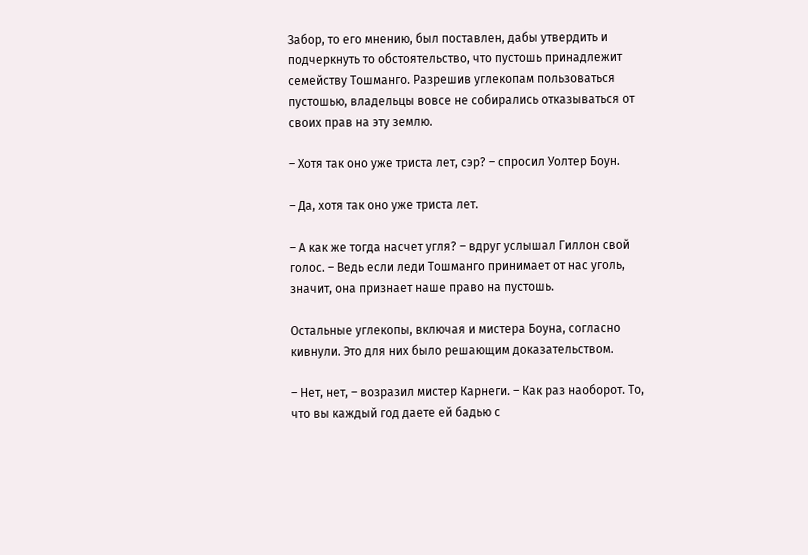Забор, то его мнению, был поставлен, дабы утвердить и подчеркнуть то обстоятельство, что пустошь принадлежит семейству Тошманго. Разрешив углекопам пользоваться пустошью, владельцы вовсе не собирались отказываться от своих прав на эту землю.

– Хотя так оно уже триста лет, сэр? – спросил Уолтер Боун.

– Да, хотя так оно уже триста лет.

– А как же тогда насчет угля? – вдруг услышал Гиллон свой голос. – Ведь если леди Тошманго принимает от нас уголь, значит, она признает наше право на пустошь.

Остальные углекопы, включая и мистера Боуна, согласно кивнули. Это для них было решающим доказательством.

– Нет, нет, – возразил мистер Карнеги. – Как раз наоборот. То, что вы каждый год даете ей бадью с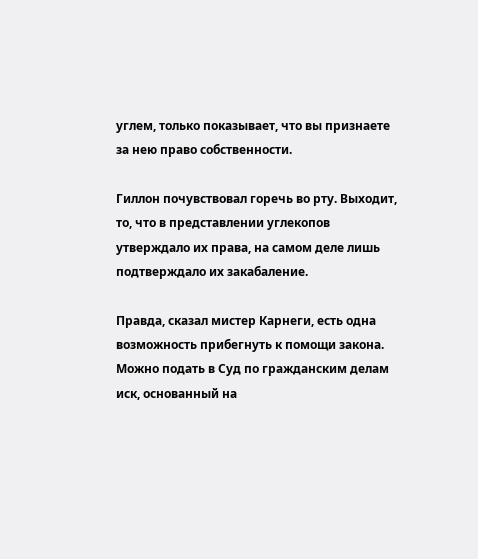углем, только показывает, что вы признаете за нею право собственности.

Гиллон почувствовал горечь во рту. Выходит, то, что в представлении углекопов утверждало их права, на самом деле лишь подтверждало их закабаление.

Правда, сказал мистер Карнеги, есть одна возможность прибегнуть к помощи закона. Можно подать в Суд по гражданским делам иск, основанный на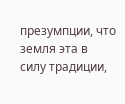презумпции, что земля эта в силу традиции,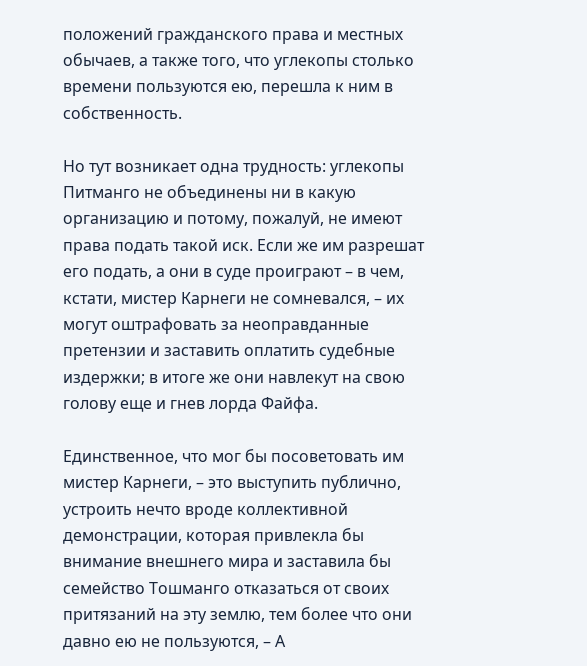положений гражданского права и местных обычаев, а также того, что углекопы столько времени пользуются ею, перешла к ним в собственность.

Но тут возникает одна трудность: углекопы Питманго не объединены ни в какую организацию и потому, пожалуй, не имеют права подать такой иск. Если же им разрешат его подать, а они в суде проиграют – в чем, кстати, мистер Карнеги не сомневался, – их могут оштрафовать за неоправданные претензии и заставить оплатить судебные издержки; в итоге же они навлекут на свою голову еще и гнев лорда Файфа.

Единственное, что мог бы посоветовать им мистер Карнеги, – это выступить публично, устроить нечто вроде коллективной демонстрации, которая привлекла бы внимание внешнего мира и заставила бы семейство Тошманго отказаться от своих притязаний на эту землю, тем более что они давно ею не пользуются, – А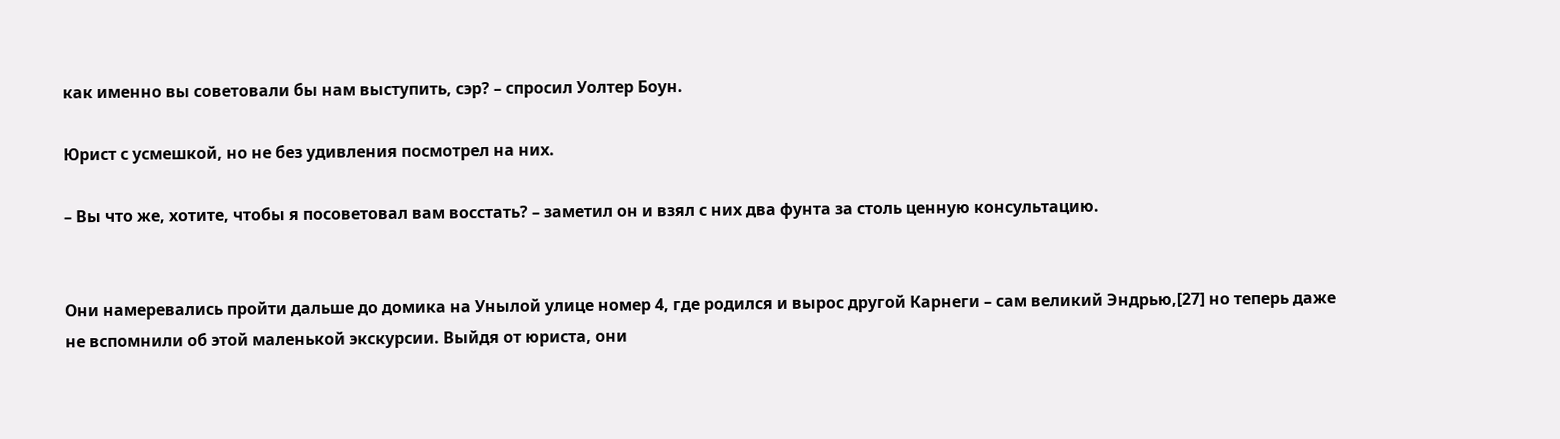как именно вы советовали бы нам выступить, сэр? – спросил Уолтер Боун.

Юрист с усмешкой, но не без удивления посмотрел на них.

– Вы что же, хотите, чтобы я посоветовал вам восстать? – заметил он и взял с них два фунта за столь ценную консультацию.


Они намеревались пройти дальше до домика на Унылой улице номер 4, где родился и вырос другой Карнеги – сам великий Эндрью,[27] но теперь даже не вспомнили об этой маленькой экскурсии. Выйдя от юриста, они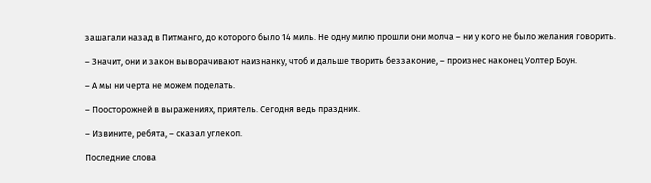зашагали назад в Питманго, до которого было 14 миль. Не одну милю прошли они молча – ни у кого не было желания говорить.

– Значит, они и закон выворачивают наизнанку, чтоб и дальше творить беззаконие, – произнес наконец Уолтер Боун.

– А мы ни черта не можем поделать.

– Поосторожней в выражениях, приятель. Сегодня ведь праздник.

– Извините, ребята, – сказал углекоп.

Последние слова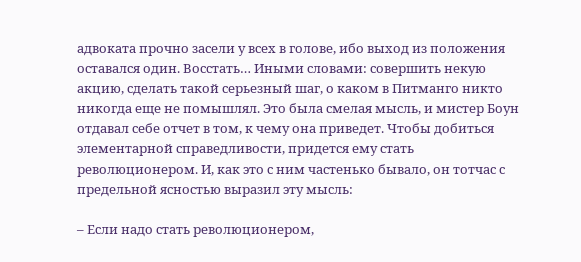адвоката прочно засели у всех в голове, ибо выход из положения оставался один. Восстать… Иными словами: совершить некую акцию, сделать такой серьезный шаг, о каком в Питманго никто никогда еще не помышлял. Это была смелая мысль, и мистер Боун отдавал себе отчет в том, к чему она приведет. Чтобы добиться элементарной справедливости, придется ему стать революционером. И, как это с ним частенько бывало, он тотчас с предельной ясностью выразил эту мысль:

– Если надо стать революционером,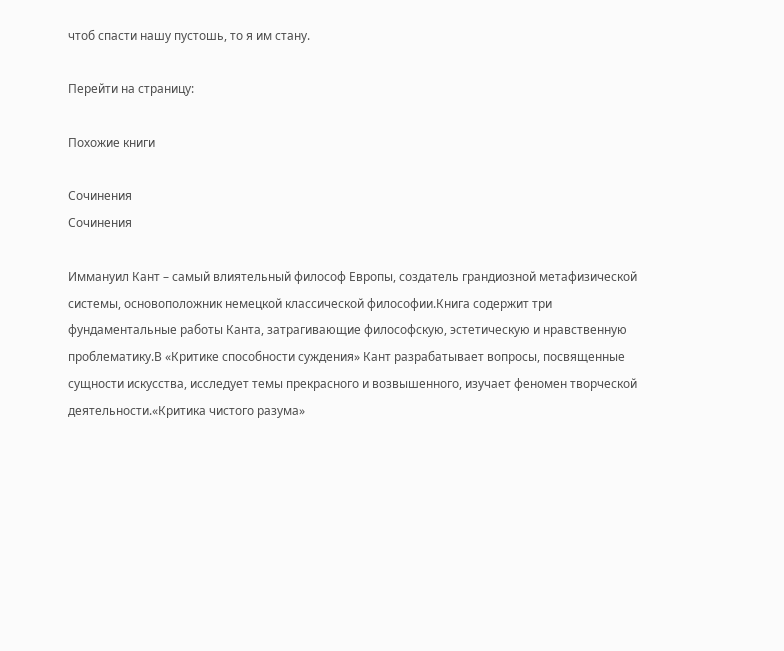чтоб спасти нашу пустошь, то я им стану.

Перейти на страницу:

Похожие книги

Сочинения
Сочинения

Иммануил Кант – самый влиятельный философ Европы, создатель грандиозной метафизической системы, основоположник немецкой классической философии.Книга содержит три фундаментальные работы Канта, затрагивающие философскую, эстетическую и нравственную проблематику.В «Критике способности суждения» Кант разрабатывает вопросы, посвященные сущности искусства, исследует темы прекрасного и возвышенного, изучает феномен творческой деятельности.«Критика чистого разума»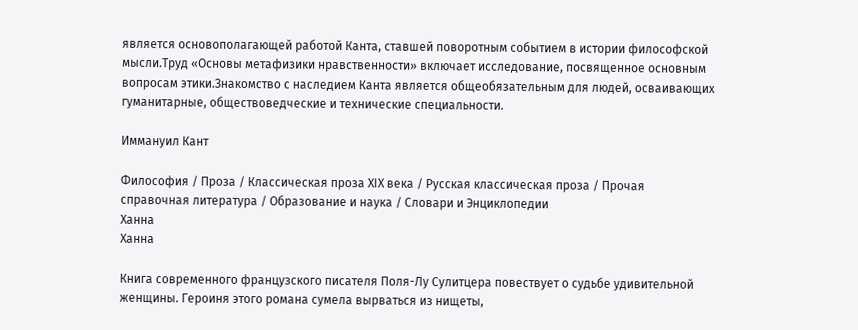является основополагающей работой Канта, ставшей поворотным событием в истории философской мысли.Труд «Основы метафизики нравственности» включает исследование, посвященное основным вопросам этики.Знакомство с наследием Канта является общеобязательным для людей, осваивающих гуманитарные, обществоведческие и технические специальности.

Иммануил Кант

Философия / Проза / Классическая проза ХIX века / Русская классическая проза / Прочая справочная литература / Образование и наука / Словари и Энциклопедии
Ханна
Ханна

Книга современного французского писателя Поля-Лу Сулитцера повествует о судьбе удивительной женщины. Героиня этого романа сумела вырваться из нищеты,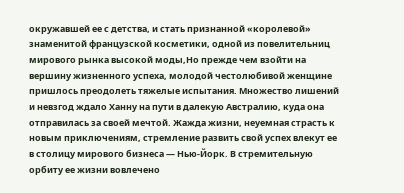окружавшей ее с детства, и стать признанной «королевой» знаменитой французской косметики, одной из повелительниц мирового рынка высокой моды,Но прежде чем взойти на вершину жизненного успеха, молодой честолюбивой женщине пришлось преодолеть тяжелые испытания. Множество лишений и невзгод ждало Ханну на пути в далекую Австралию, куда она отправилась за своей мечтой. Жажда жизни, неуемная страсть к новым приключениям, стремление развить свой успех влекут ее в столицу мирового бизнеса — Нью-Йорк. В стремительную орбиту ее жизни вовлечено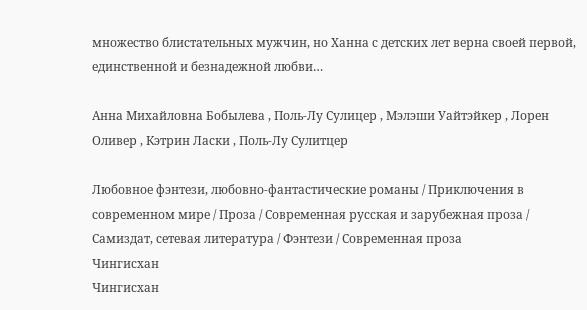множество блистательных мужчин, но Ханна с детских лет верна своей первой, единственной и безнадежной любви…

Анна Михайловна Бобылева , Поль-Лу Сулицер , Мэлэши Уайтэйкер , Лорен Оливер , Кэтрин Ласки , Поль-Лу Сулитцер

Любовное фэнтези, любовно-фантастические романы / Приключения в современном мире / Проза / Современная русская и зарубежная проза / Самиздат, сетевая литература / Фэнтези / Современная проза
Чингисхан
Чингисхан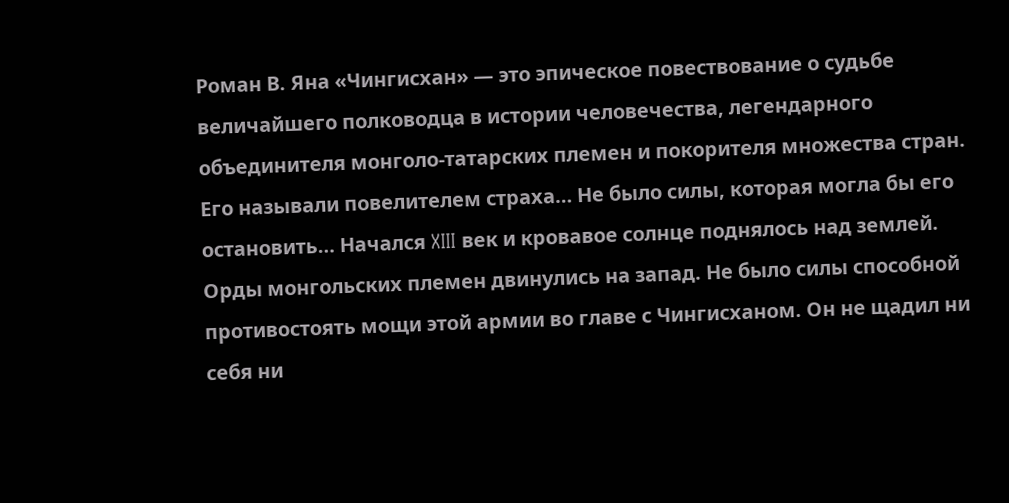Роман В. Яна «Чингисхан» — это эпическое повествование о судьбе величайшего полководца в истории человечества, легендарного объединителя монголо-татарских племен и покорителя множества стран. Его называли повелителем страха… Не было силы, которая могла бы его остановить… Начался XIII век и кровавое солнце поднялось над землей. Орды монгольских племен двинулись на запад. Не было силы способной противостоять мощи этой армии во главе с Чингисханом. Он не щадил ни себя ни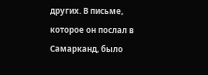других. В письме, которое он послал в Самарканд, было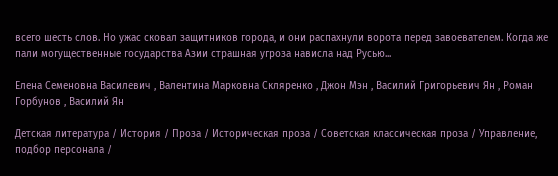всего шесть слов. Но ужас сковал защитников города, и они распахнули ворота перед завоевателем. Когда же пали могущественные государства Азии страшная угроза нависла над Русью...

Елена Семеновна Василевич , Валентина Марковна Скляренко , Джон Мэн , Василий Григорьевич Ян , Роман Горбунов , Василий Ян

Детская литература / История / Проза / Историческая проза / Советская классическая проза / Управление, подбор персонала /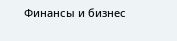Финансы и бизнес